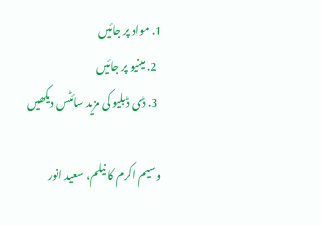1. مواد پر جائیں
  2. مینیو پر جائیں
  3. ڈی ڈبلیو کی مزید سائٹس دیکھیں

وسیم اکرم کا نیلم، سعید انور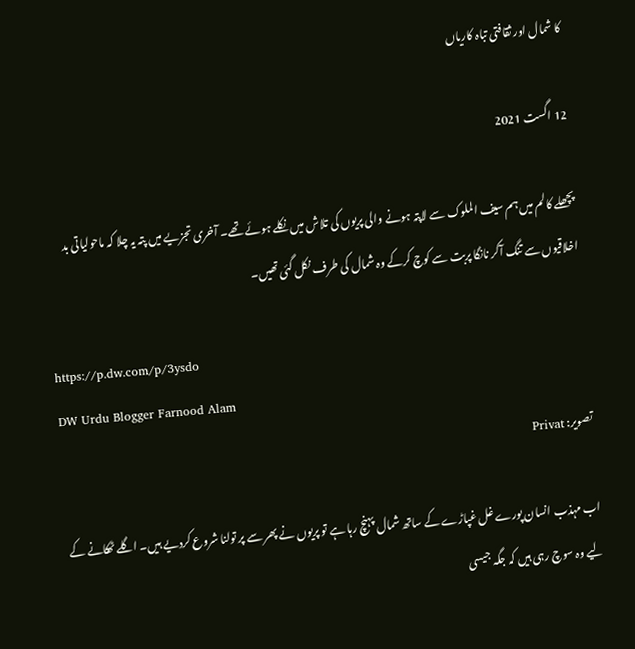کا شمال اور ثقافتی تباہ کاریاں

12 اگست 2021

پچھلے کالم میں ہم سیف الملوک سے لاپتہ ہونے والی پریوں کی تلاش میں نکلے ہوئے تھے۔ آخری تجزیے میں پتہ یہ چلا کہ ماحولیاتی بد اخلاقیوں سے تنگ آکر نانگا پربت سے کوچ کرکے وہ شمال کی طرف نکل گئی تھیں۔

https://p.dw.com/p/3ysdo
DW Urdu Blogger Farnood Alam
تصویر: Privat

اب مہذب انسان پورے غل غپاڑے کے ساتھ شمال پہنچ رہا ہے تو پریوں نے پھر سے پر تولنا شروع کردیے ہیں۔ اگلے ٹھکانے کے لیے وہ سوچ رہی ہیں کہ جگہ جیسی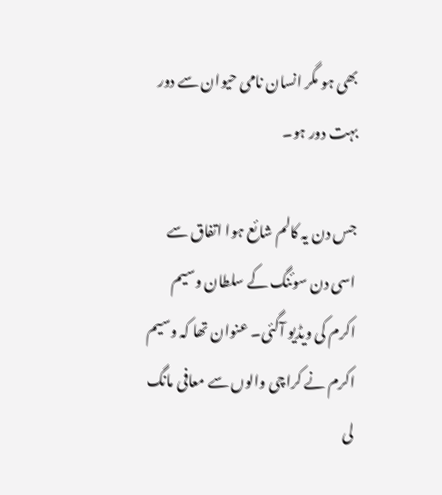بھی ہو مگر انسان نامی حیوان سے دور بہت دور ہو۔

جس دن یہ کالم شائع ہوا اتفاق سے اسی دن سوئنگ کے سلطان وسیم اکرم کی ویڈیو آگئی۔ عنوان تھا کہ وسیم اکرم نے کراچی والوں سے معافی مانگ لی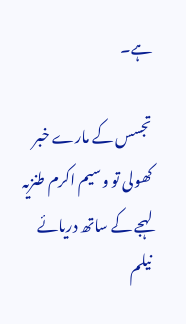ہے۔

تجسس کے مارے خبر کھولی تو وسیم اکرم طنزیہ لہجے کے ساتھ دریائے نیلم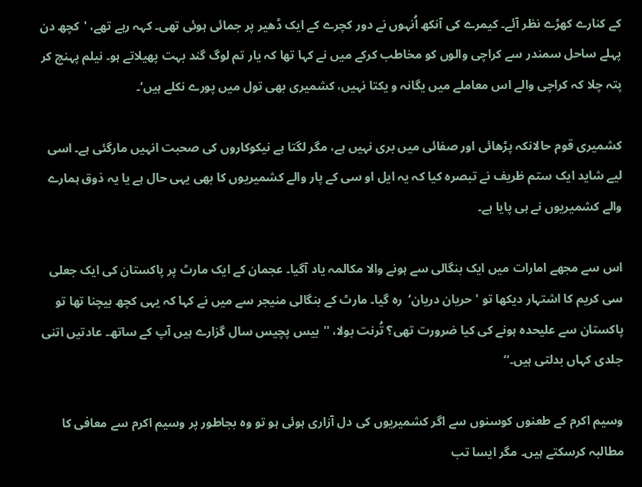کے کنارے کھڑے نظر آئے۔ کیمرے کی آنکھ اُنہوں نے دور کچرے کے ایک ڈھیر پر جمائی ہوئی تھی۔ کہہ رہے تھے، 'کچھ دن پہلے ساحل سمندر سے کراچی والوں کو مخاطب کرکے میں نے کہا تھا کہ یار تم لوگ گند بہت پھیلاتے ہو۔ نیلم پہنچ کر پتہ چلا کہ کراچی والے اس معاملے میں یگانہ و یکتا نہیں، کشمیری بھی تول میں پورے نکلے ہیں‘۔

کشمیری قوم حالانکہ پڑھائی اور صفائی میں بری نہیں ہے، مگر لگتا ہے نیکوکاروں کی صحبت انہیں مارگئی ہے۔ اسی لیے شاید ایک ستم ظریف نے تبصرہ کیا کہ یہ ایل او سی کے پار والے کشمیریوں کا بھی یہی حال ہے یا یہ ذوق ہمارے والے کشمیریوں نے ہی پایا ہے۔

اس سے مجھے امارات میں ایک بنگالی سے ہونے والا مکالمہ یاد آگیا۔ عجمان کے ایک مارٹ پر پاکستان کی ایک جعلی سی کریم کا اشتہار دیکھا تو 'حریان دریان‘  رہ گیا۔ مارٹ کے بنگالی منیجر سے میں نے کہا کہ یہی کچھ بیچنا تھا تو پاکستان سے علیحدہ ہونے کی کیا ضرورت تھی؟ تُرنت بولا، ''بیس پچیس سال گزارے ہیں آپ کے ساتھ۔ عادتیں اتنی جلدی کہاں بدلتی ہیں۔‘‘

وسیم اکرم کے طعنوں کوسنوں سے اگر کشمیریوں کی دل آزاری ہوئی ہو تو وہ بجاطور پر وسیم اکرم سے معافی کا مطالبہ کرسکتے ہیں۔ مگر ایسا تب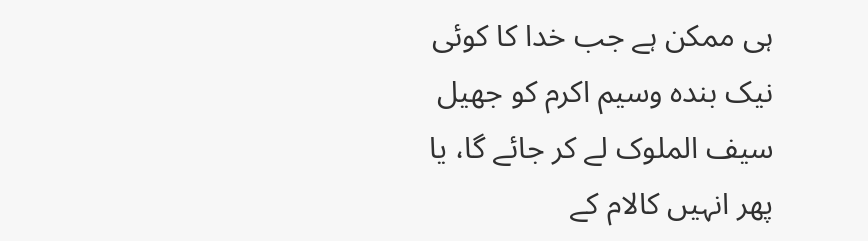ہی ممکن ہے جب خدا کا کوئی نیک بندہ وسیم اکرم کو جھیل سیف الملوک لے کر جائے گا، یا پھر انہیں کالام کے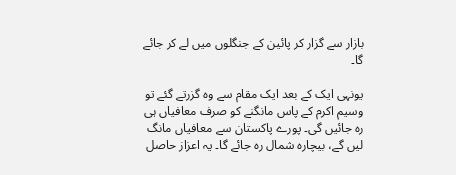بازار سے گزار کر پائین کے جنگلوں میں لے کر جائے گا۔

یونہی ایک کے بعد ایک مقام سے وہ گزرتے گئے تو وسیم اکرم کے پاس مانگنے کو صرف معافیاں ہی رہ جائیں گی۔ پورے پاکستان سے معافیاں مانگ لیں گے، بیچارہ شمال رہ جائے گا۔ یہ اعزاز حاصل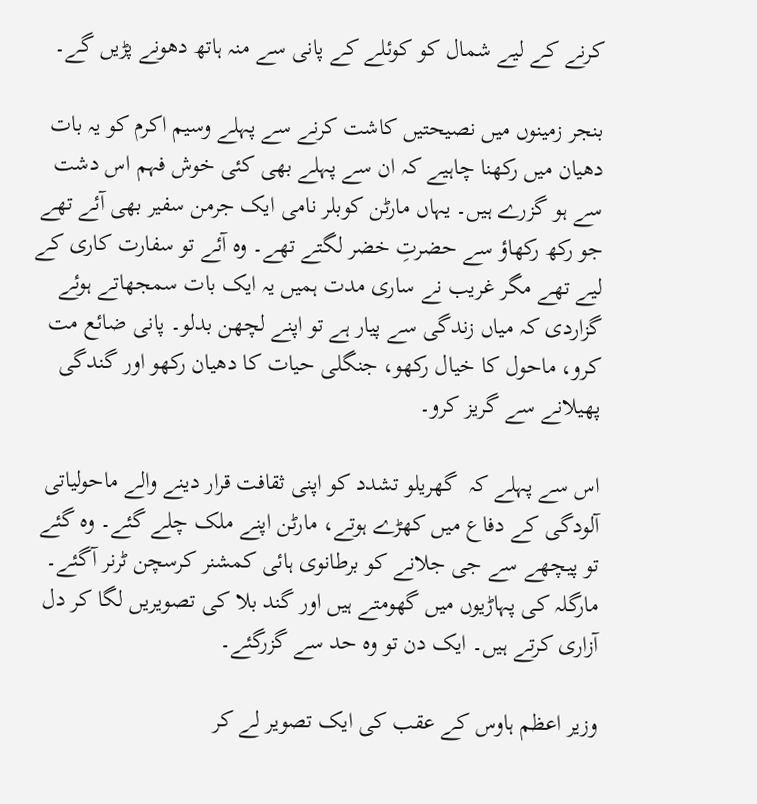کرنے کے لیے شمال کو کوئلے کے پانی سے منہ ہاتھ دھونے پڑیں گے۔

بنجر زمینوں میں نصیحتیں کاشت کرنے سے پہلے وسیم اکرم کو یہ بات دھیان میں رکھنا چاہیے کہ ان سے پہلے بھی کئی خوش فہم اس دشت سے ہو گزرے ہیں۔ یہاں مارٹن کوبلر نامی ایک جرمن سفیر بھی آئے تھے جو رکھ رکھاؤ سے حضرتِ خضر لگتے تھے۔ وہ آئے تو سفارت کاری کے لیے تھے مگر غریب نے ساری مدت ہمیں یہ ایک بات سمجھاتے ہوئے گزاردی کہ میاں زندگی سے پیار ہے تو اپنے لچھن بدلو۔ پانی ضائع مت کرو، ماحول کا خیال رکھو، جنگلی حیات کا دھیان رکھو اور گندگی پھیلانے سے گریز کرو۔

اس سے پہلے کہ  گھریلو تشدد کو اپنی ثقافت قرار دینے والے ماحولیاتی آلودگی کے دفاع میں کھڑے ہوتے، مارٹن اپنے ملک چلے گئے۔ وہ گئے تو پیچھے سے جی جلانے کو برطانوی ہائی کمشنر کرسچن ٹرنر آگئے۔ مارگلہ کی پہاڑیوں میں گھومتے ہیں اور گند بلا کی تصویریں لگا کر دل آزاری کرتے ہیں۔ ایک دن تو وہ حد سے گزرگئے۔

وزیر اعظم ہاوس کے عقب کی ایک تصویر لے کر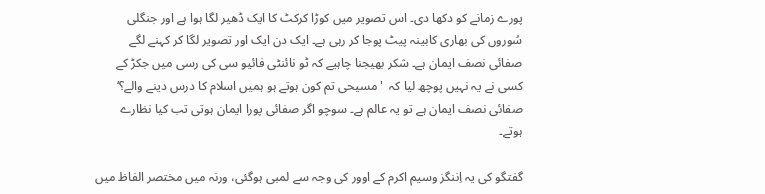پورے زمانے کو دکھا دی۔ اس تصویر میں کوڑا کرکٹ کا ایک ڈھیر لگا ہوا ہے اور جنگلی سُوروں کی بھاری کابینہ پیٹ پوجا کر رہی ہے۔ ایک دن ایک اور تصویر لگا کر کہنے لگے صفائی نصف ایمان ہے۔ شکر بھیجنا چاہیے کہ ٹو نائنٹی فائیو سی کی رسی میں جکڑ کے کسی نے یہ نہیں پوچھ لیا کہ  'مسیحی تم کون ہوتے ہو ہمیں اسلام کا درس دینے والے؟‘  صفائی نصف ایمان ہے تو یہ عالم ہے۔ سوچو اگر صفائی پورا ایمان ہوتی تب کیا نظارے ہوتے۔

گفتگو کی یہ اِننگز وسیم اکرم کے اوور کی وجہ سے لمبی ہوگئی، ورنہ میں مختصر الفاظ میں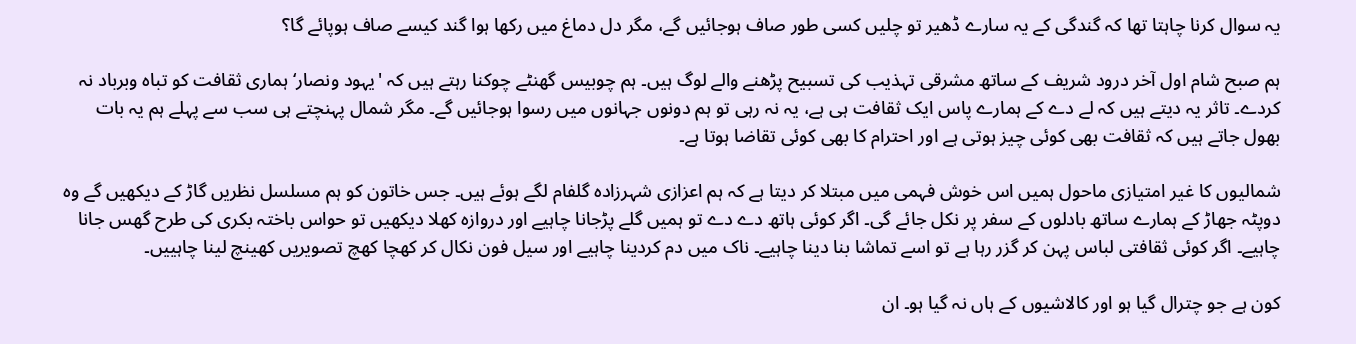یہ سوال کرنا چاہتا تھا کہ گندگی کے یہ سارے ڈھیر تو چلیں کسی طور صاف ہوجائیں گے، مگر دل دماغ میں رکھا ہوا گند کیسے صاف ہوپائے گا؟

ہم صبح شام اول آخر درود شریف کے ساتھ مشرقی تہذیب کی تسبیح پڑھنے والے لوگ ہیں۔ ہم چوبیس گھنٹے چوکنا رہتے ہیں کہ 'یہود ونصار‘ ہماری ثقافت کو تباہ وبرباد نہ کردے۔ تاثر یہ دیتے ہیں کہ لے دے کے ہمارے پاس ایک ثقافت ہی ہے، یہ نہ رہی تو ہم دونوں جہانوں میں رسوا ہوجائیں گے۔ مگر شمال پہنچتے ہی سب سے پہلے ہم یہ بات بھول جاتے ہیں کہ ثقافت بھی کوئی چیز ہوتی ہے اور احترام کا بھی کوئی تقاضا ہوتا ہے۔

شمالیوں کا غیر امتیازی ماحول ہمیں اس خوش فہمی میں مبتلا کر دیتا ہے کہ ہم اعزازی شہرزادہ گلفام لگے ہوئے ہیں۔ جس خاتون کو ہم مسلسل نظریں گاڑ کے دیکھیں گے وہ دوپٹہ جھاڑ کے ہمارے ساتھ بادلوں کے سفر پر نکل جائے گی۔ اگر کوئی ہاتھ دے دے تو ہمیں گلے پڑجانا چاہیے اور دروازہ کھلا دیکھیں تو حواس باختہ بکری کی طرح گھس جانا چاہیے۔ اگر کوئی ثقافتی لباس پہن کر گزر رہا ہے تو اسے تماشا بنا دینا چاہیے۔ ناک میں دم کردینا چاہیے اور سیل فون نکال کر کھچا کھچ تصویریں کھینچ لینا چاہییں۔

کون ہے جو چترال گیا ہو اور کالاشیوں کے ہاں نہ گیا ہو۔ ان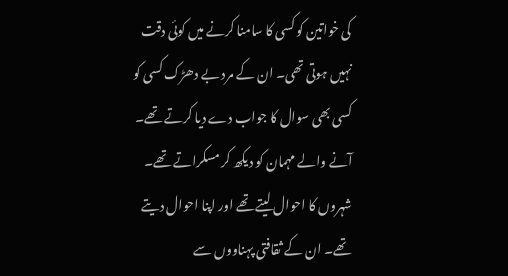کی خواتین کو کسی کا سامنا کرنے میں کوئی دقت نہیں ہوتی تھی۔ ان کے مرد بے دھڑک کسی کو کسی بھی سوال کا جواب دے دیا کرتے تھے۔ آنے والے مہمان کو دیکھ کر مسکراتے تھے۔ شہروں کا احوال لیتے تھے اور اپنا احوال دیتے تھے۔ ان کے ثقافتی پہناووں سے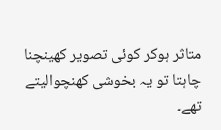متاثر ہوکر کوئی تصویر کھینچنا چاہتا تو یہ بخوشی کھنچوالیتے تھے۔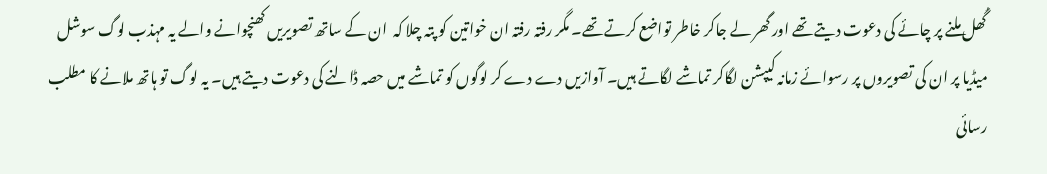گُھل ملنے پر چائے کی دعوت دیتے تھے اور گھر لے جاکر خاطر تواضع کرتے تھے۔ مگر رفتہ رفتہ ان خواتین کو پتہ چلا کہ  ان کے ساتھ تصویریں کھنچوانے والے یہ مہذب لوگ سوشل میڈیا پر ان کی تصویروں پر رسوائے زمانہ کیپشن لگاکر تماشے لگاتے ہیں۔ آوازیں دے دے کر لوگوں کو تماشے میں حصہ ڈالنے کی دعوت دیتے ہیں۔ یہ لوگ تو ہاتھ ملانے کا مطلب رسائی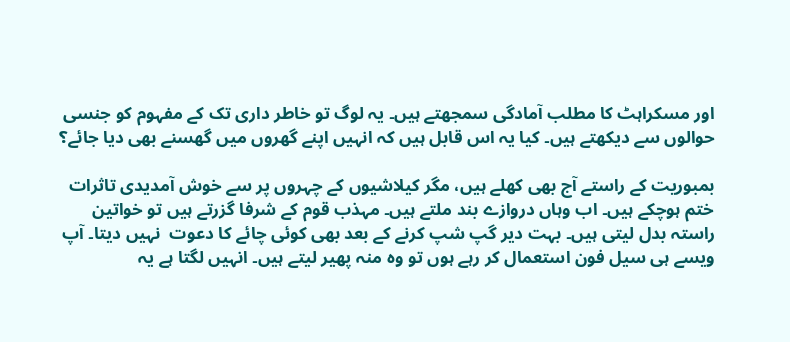اور مسکراہٹ کا مطلب آمادگی سمجھتے ہیں۔ یہ لوگ تو خاطر داری تک کے مفہوم کو جنسی حوالوں سے دیکھتے ہیں۔ کیا یہ اس قابل ہیں کہ انہیں اپنے گھروں میں گھسنے بھی دیا جائے؟

بمبوریت کے راستے آج بھی کھلے ہیں، مگر کیلاشیوں کے چہروں پر سے خوش آمدیدی تاثرات ختم ہوچکے ہیں۔ اب وہاں دروازے بند ملتے ہیں۔ مہذب قوم کے شرفا گزرتے ہیں تو خواتین راستہ بدل لیتی ہیں۔ بہت دیر گپ شپ کرنے کے بعد بھی کوئی چائے کا دعوت  نہیں دیتا۔ آپ ویسے ہی سیل فون استعمال کر رہے ہوں تو وہ منہ پھیر لیتے ہیں۔ انہیں لگتا ہے یہ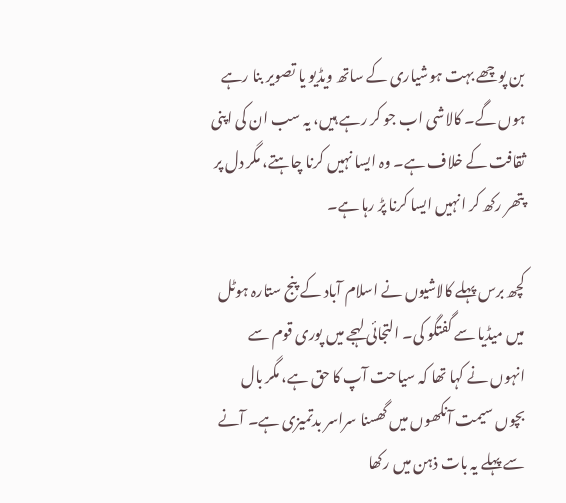بن پوچھے بہت ہوشیاری کے ساتھ ویڈیو یا تصویر بنا رہے ہوں گے۔ کالاشی اب جو کر رہے ہیں، یہ سب ان کی اپنی ثقافت کے خلاف ہے۔ وہ ایسا نہیں کرنا چاہتے، مگر دل پر پتھر رکھ کر انہیں ایسا کرنا پڑ رہا ہے۔

کچھ برس پہلے کالاشیوں نے اسلام آباد کے پنج ستارہ ہوٹل میں میڈیا سے گفتگو کی۔ التجائی لہجے میں پوری قوم سے انہوں نے کہا تھا کہ سیاحت آپ کا حق ہے، مگر بال بچوں سیمت آنکھوں میں گھسنا سراسر بدتمیزی ہے۔ آنے سے پہلے یہ بات ذہن میں رکھا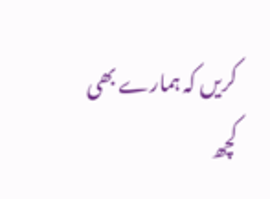کریں کہ ہمارے بھی کچھ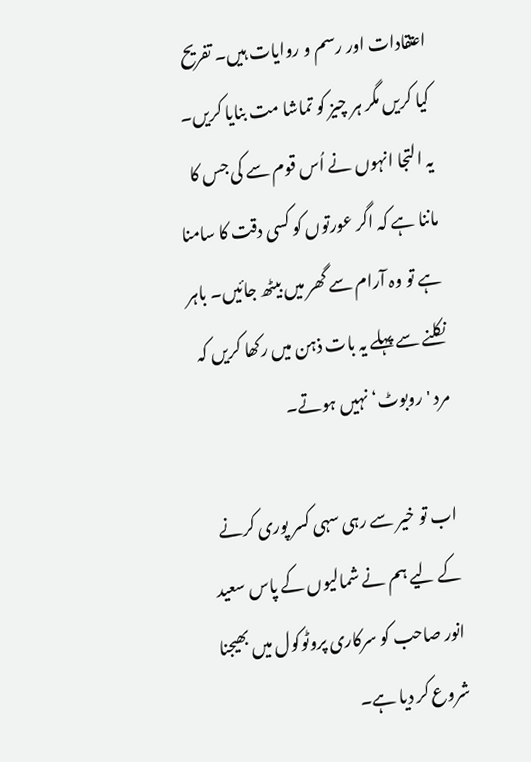اعتقادات اور رسم و روایات ہیں۔ تفریح کیا کریں مگر ہر چیز کو تماشا مت بنایا کریں۔ یہ التجا انہوں نے اُس قوم سے کی جس کا ماننا ہے کہ اگر عورتوں کو کسی دقت کا سامنا ہے تو وہ آرام سے گھر میں بیٹھ جائیں۔ باہر نکلنے سے پہلے یہ بات ذہن میں رکھا کریں کہ مرد 'روبوٹ‘ نہیں ہوتے۔

اب تو خیر سے رہی سہی کسر پوری کرنے کے لیے ہم نے شمالیوں کے پاس سعید انور صاحب کو سرکاری پروٹوکول میں بھیجنا شروع کر دیا ہے۔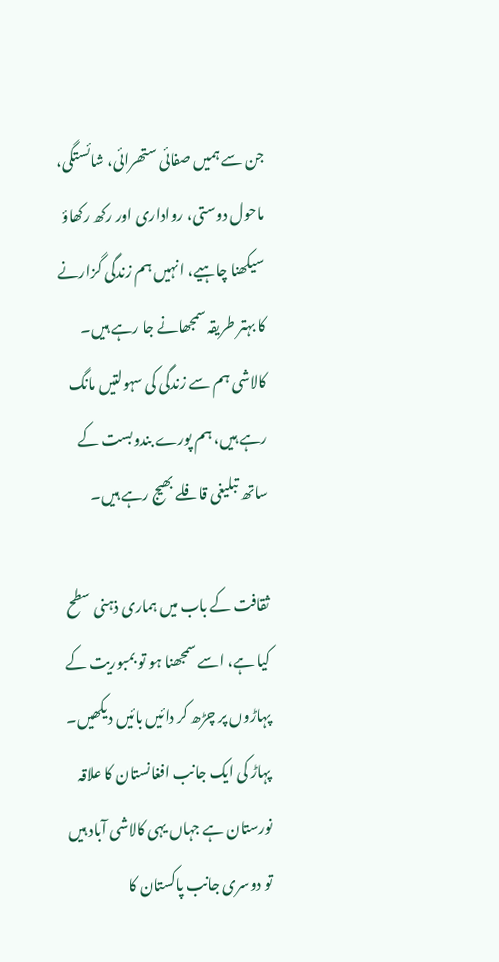جن سے ہمیں صفائی ستھرائی، شائستگی، ماحول دوستی، رواداری اور رکھ رکھاؤ سیکھنا چاہیے، انہیں ہم زندگی گزارنے کا بہتر طریقہ سمجھانے جا رہے ہیں۔ کالاشی ہم سے زندگی کی سہولتیں مانگ رہے ہیں، ہم پورے بندوبست کے ساتھ تبلیغی قافلے بھیج رہے ہیں۔

ثقافت کے باب میں ہماری ذہنی سطح کیا ہے، اسے سمجھنا ہو تو بمبوریت کے پہاڑوں پر چڑھ کر دائیں بائیں دیکھیں۔ پہاڑ کی ایک جانب افغانستان کا علاقہ نورستان ہے جہاں یہی کالاشی آباد ہیں تو دوسری جانب پاکستان کا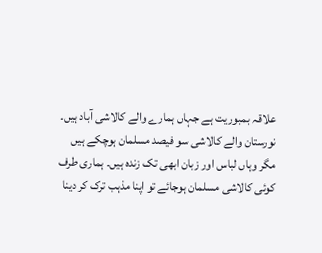علاقہ بمبوریت ہے جہاں ہمارے والے کالاشی آباد ہیں۔ نورستان والے کالاشی سو فیصد مسلمان ہوچکے ہیں مگر وہاں لباس اور زبان ابھی تک زندہ ہیں۔ ہماری طرف کوئی کالاشی مسلمان ہوجائے تو اپنا مذہب ترک کر دینا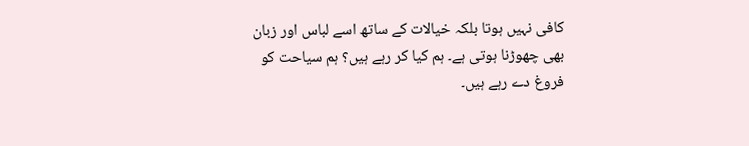کافی نہیں ہوتا بلکہ خیالات کے ساتھ اسے لباس اور زبان بھی چھوڑنا ہوتی ہے۔ ہم کیا کر رہے ہیں؟ ہم سیاحت کو فروغ دے رہے ہیں۔